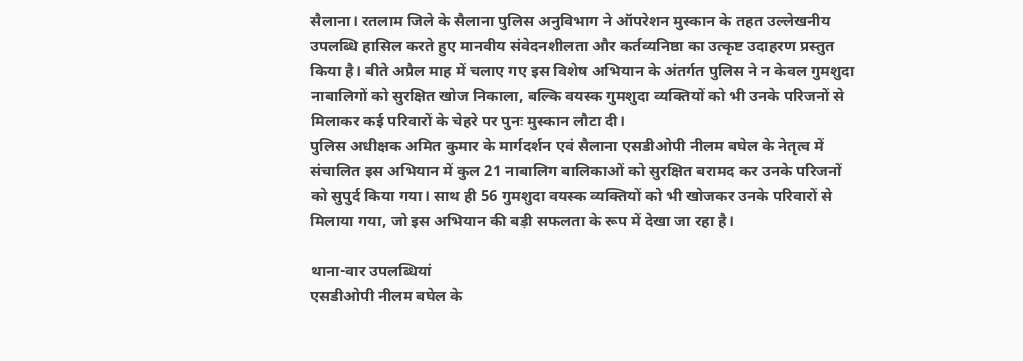सैलाना। रतलाम जिले के सैलाना पुलिस अनुविभाग ने ऑपरेशन मुस्कान के तहत उल्लेखनीय उपलब्धि हासिल करते हुए मानवीय संवेदनशीलता और कर्तव्यनिष्ठा का उत्कृष्ट उदाहरण प्रस्तुत किया है। बीते अप्रैल माह में चलाए गए इस विशेष अभियान के अंतर्गत पुलिस ने न केवल गुमशुदा नाबालिगों को सुरक्षित खोज निकाला, बल्कि वयस्क गुमशुदा व्यक्तियों को भी उनके परिजनों से मिलाकर कई परिवारों के चेहरे पर पुनः मुस्कान लौटा दी।
पुलिस अधीक्षक अमित कुमार के मार्गदर्शन एवं सैलाना एसडीओपी नीलम बघेल के नेतृत्व में संचालित इस अभियान में कुल 21 नाबालिग बालिकाओं को सुरक्षित बरामद कर उनके परिजनों को सुपुर्द किया गया। साथ ही 56 गुमशुदा वयस्क व्यक्तियों को भी खोजकर उनके परिवारों से मिलाया गया, जो इस अभियान की बड़ी सफलता के रूप में देखा जा रहा है।

थाना-वार उपलब्धियां
एसडीओपी नीलम बघेल के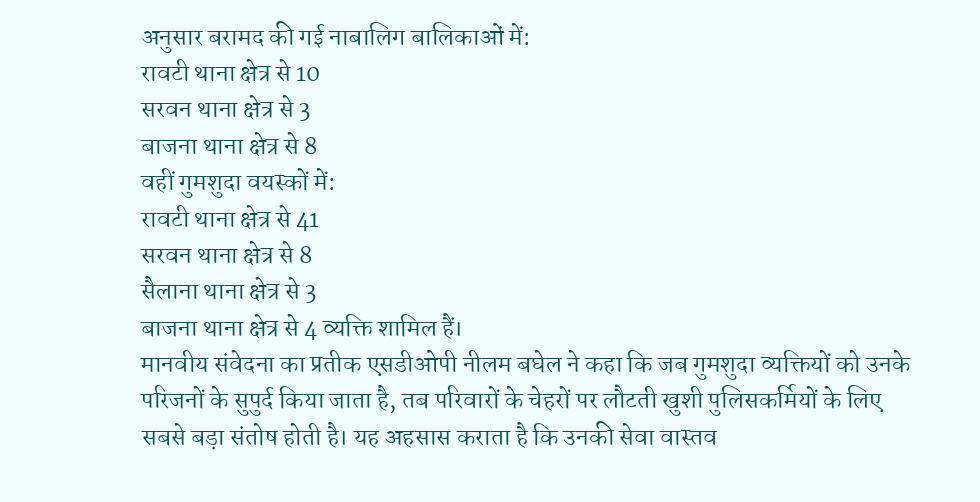अनुसार बरामद की गई नाबालिग बालिकाओं में:
रावटी थाना क्षेत्र से 10
सरवन थाना क्षेत्र से 3
बाजना थाना क्षेत्र से 8
वहीं गुमशुदा वयस्कों में:
रावटी थाना क्षेत्र से 41
सरवन थाना क्षेत्र से 8
सैलाना थाना क्षेत्र से 3
बाजना थाना क्षेत्र से 4 व्यक्ति शामिल हैं।
मानवीय संवेदना का प्रतीक एसडीओपी नीलम बघेल ने कहा कि जब गुमशुदा व्यक्तियों को उनके परिजनों के सुपुर्द किया जाता है, तब परिवारों के चेहरों पर लौटती खुशी पुलिसकर्मियों के लिए सबसे बड़ा संतोष होती है। यह अहसास कराता है कि उनकी सेवा वास्तव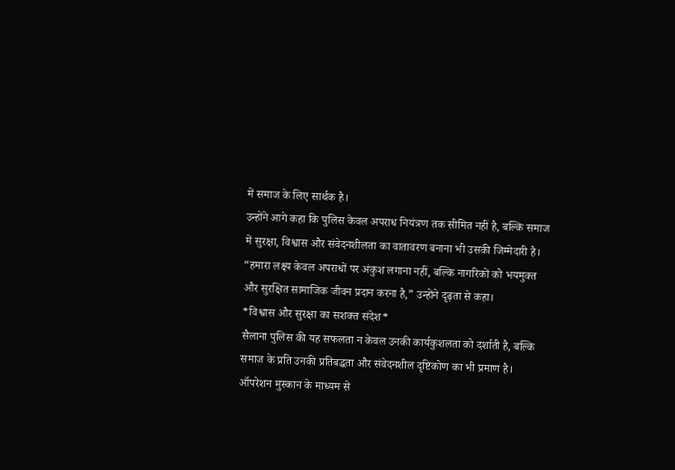में समाज के लिए सार्थक है।
उन्होंने आगे कहा कि पुलिस केवल अपराध नियंत्रण तक सीमित नहीं है, बल्कि समाज में सुरक्षा, विश्वास और संवेदनशीलता का वातावरण बनाना भी उसकी जिम्मेदारी है। “हमारा लक्ष्य केवल अपराधों पर अंकुश लगाना नहीं, बल्कि नागरिकों को भयमुक्त और सुरक्षित सामाजिक जीवन प्रदान करना है,” उन्होंने दृढ़ता से कहा।
*विश्वास और सुरक्षा का सशक्त संदेश*
सैलाना पुलिस की यह सफलता न केवल उनकी कार्यकुशलता को दर्शाती है, बल्कि समाज के प्रति उनकी प्रतिबद्धता और संवेदनशील दृष्टिकोण का भी प्रमाण है। ऑपरेशन मुस्कान के माध्यम से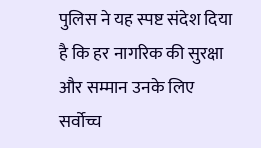पुलिस ने यह स्पष्ट संदेश दिया है कि हर नागरिक की सुरक्षा और सम्मान उनके लिए सर्वोच्च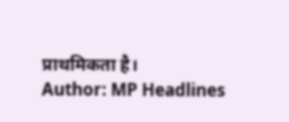प्राथमिकता है।
Author: MP Headlines